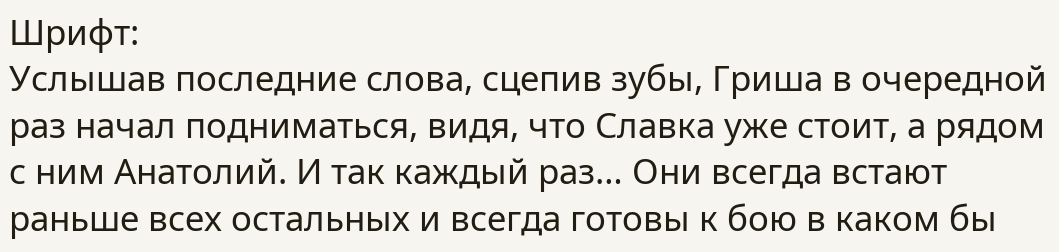Шрифт:
Услышав последние слова, сцепив зубы, Гриша в очередной раз начал подниматься, видя, что Славка уже стоит, а рядом с ним Анатолий. И так каждый раз… Они всегда встают раньше всех остальных и всегда готовы к бою в каком бы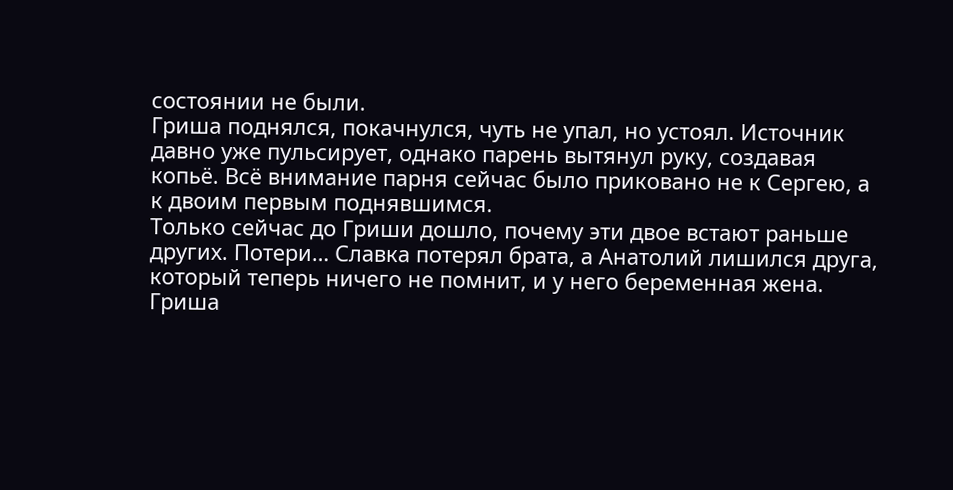состоянии не были.
Гриша поднялся, покачнулся, чуть не упал, но устоял. Источник давно уже пульсирует, однако парень вытянул руку, создавая копьё. Всё внимание парня сейчас было приковано не к Сергею, а к двоим первым поднявшимся.
Только сейчас до Гриши дошло, почему эти двое встают раньше других. Потери… Славка потерял брата, а Анатолий лишился друга, который теперь ничего не помнит, и у него беременная жена. Гриша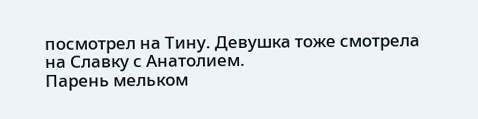посмотрел на Тину. Девушка тоже смотрела на Славку с Анатолием.
Парень мельком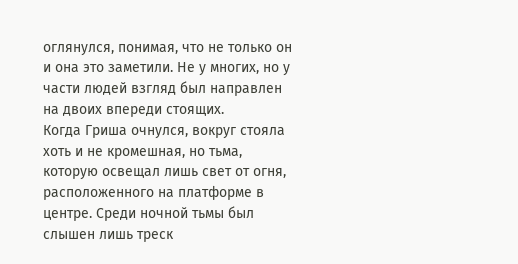оглянулся, понимая, что не только он и она это заметили. Не у многих, но у части людей взгляд был направлен на двоих впереди стоящих.
Когда Гриша очнулся, вокруг стояла хоть и не кромешная, но тьма, которую освещал лишь свет от огня, расположенного на платформе в центре. Среди ночной тьмы был слышен лишь треск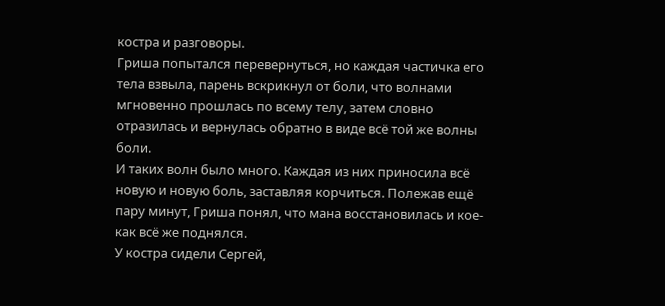костра и разговоры.
Гриша попытался перевернуться, но каждая частичка его тела взвыла, парень вскрикнул от боли, что волнами мгновенно прошлась по всему телу, затем словно отразилась и вернулась обратно в виде всё той же волны боли.
И таких волн было много. Каждая из них приносила всё новую и новую боль, заставляя корчиться. Полежав ещё пару минут, Гриша понял, что мана восстановилась и кое-как всё же поднялся.
У костра сидели Сергей,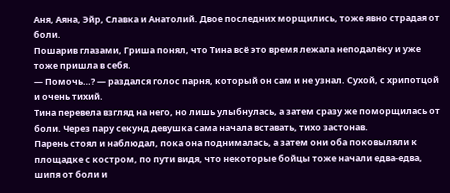Аня, Аяна, Эйр, Славка и Анатолий. Двое последних морщились, тоже явно страдая от боли.
Пошарив глазами, Гриша понял, что Тина всё это время лежала неподалёку и уже тоже пришла в себя.
— Помочь…? — раздался голос парня, который он сам и не узнал. Сухой, с хрипотцой и очень тихий.
Тина перевела взгляд на него, но лишь улыбнулась, а затем сразу же поморщилась от боли. Через пару секунд девушка сама начала вставать, тихо застонав.
Парень стоял и наблюдал, пока она поднималась, а затем они оба поковыляли к площадке с костром, по пути видя, что некоторые бойцы тоже начали едва-едва, шипя от боли и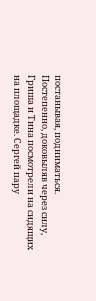постанывая, подниматься.
Постепенно, доковыляв через силу, Гриша и Тина посмотрели на сидящих на площадке. Сергей пару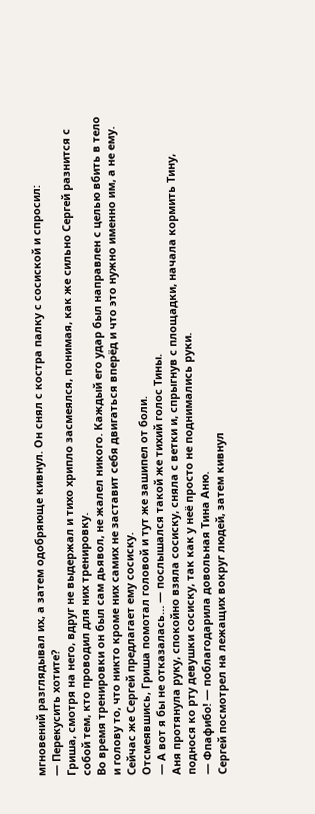мгновений разглядывал их, а затем одобряюще кивнул. Он снял с костра палку с сосиской и спросил:
— Перекусить хотите?
Гриша, смотря на него, вдруг не выдержал и тихо хрипло засмеялся, понимая, как же сильно Сергей разнится с собой тем, кто проводил для них тренировку.
Во время тренировки он был сам дьявол, не жалел никого. Каждый его удар был направлен с целью вбить в тело и голову то, что никто кроме них самих не заставит себя двигаться вперёд и что это нужно именно им, а не ему.
Сейчас же Сергей предлагает ему сосиску.
Отсмеявшись, Гриша помотал головой и тут же зашипел от боли.
— А вот я бы не отказалась… — послышался такой же тихий голос Тины.
Аня протянула руку, спокойно взяла сосиску, сняла с ветки и, спрыгнув с площадки, начала кормить Тину, поднося ко рту девушки сосиску, так как у неё просто не поднимались руки.
— Фпафибо! — поблагодарила довольная Тина Аню.
Сергей посмотрел на лежащих вокруг людей, затем кивнул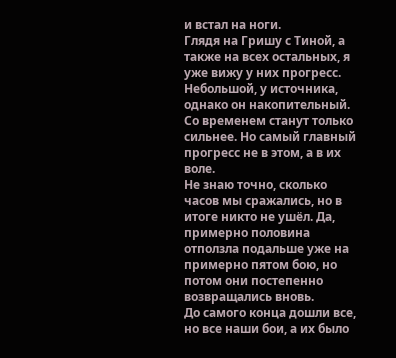и встал на ноги.
Глядя на Гришу с Тиной, а также на всех остальных, я уже вижу у них прогресс. Небольшой, у источника, однако он накопительный. Со временем станут только сильнее. Но самый главный прогресс не в этом, а в их воле.
Не знаю точно, сколько часов мы сражались, но в итоге никто не ушёл. Да, примерно половина отползла подальше уже на примерно пятом бою, но потом они постепенно возвращались вновь.
До самого конца дошли все, но все наши бои, а их было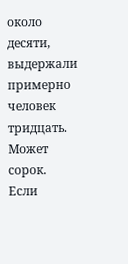около десяти, выдержали примерно человек тридцать. Может сорок.
Если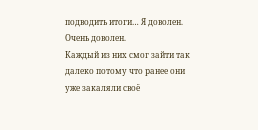подводить итоги… Я доволен. Очень доволен.
Каждый из них смог зайти так далеко потому что ранее они уже закаляли своё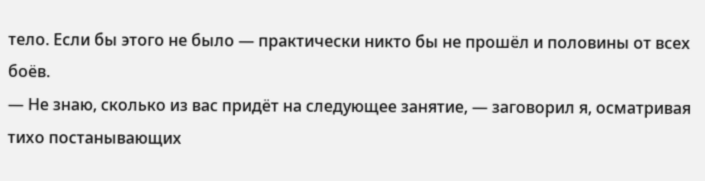тело. Если бы этого не было — практически никто бы не прошёл и половины от всех боёв.
— Не знаю, сколько из вас придёт на следующее занятие, — заговорил я, осматривая тихо постанывающих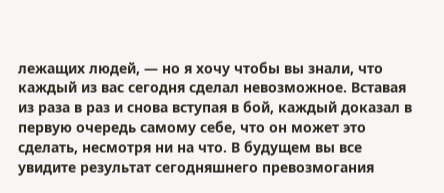лежащих людей, — но я хочу чтобы вы знали, что каждый из вас сегодня сделал невозможное. Вставая из раза в раз и снова вступая в бой, каждый доказал в первую очередь самому себе, что он может это сделать, несмотря ни на что. В будущем вы все увидите результат сегодняшнего превозмогания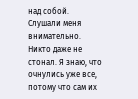над собой.
Слушали меня внимательно. Никто даже не стонал. Я знаю, что очнулись уже все, потому что сам их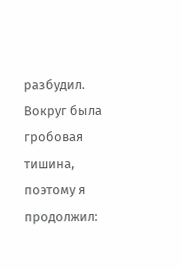разбудил. Вокруг была гробовая тишина, поэтому я продолжил: